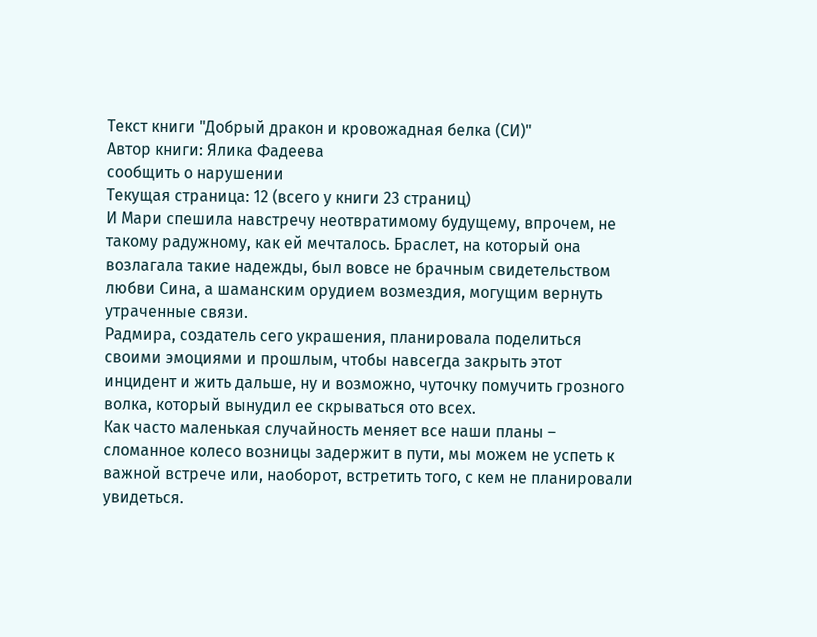Текст книги "Добрый дракон и кровожадная белка (СИ)"
Автор книги: Ялика Фадеева
сообщить о нарушении
Текущая страница: 12 (всего у книги 23 страниц)
И Мари спешила навстречу неотвратимому будущему, впрочем, не такому радужному, как ей мечталось. Браслет, на который она возлагала такие надежды, был вовсе не брачным свидетельством любви Сина, а шаманским орудием возмездия, могущим вернуть утраченные связи.
Радмира, создатель сего украшения, планировала поделиться своими эмоциями и прошлым, чтобы навсегда закрыть этот инцидент и жить дальше, ну и возможно, чуточку помучить грозного волка, который вынудил ее скрываться ото всех.
Как часто маленькая случайность меняет все наши планы – сломанное колесо возницы задержит в пути, мы можем не успеть к важной встрече или, наоборот, встретить того, с кем не планировали увидеться.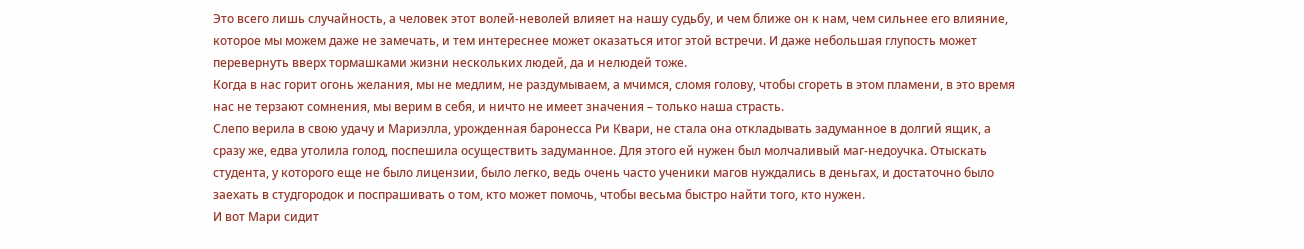Это всего лишь случайность, а человек этот волей-неволей влияет на нашу судьбу, и чем ближе он к нам, чем сильнее его влияние, которое мы можем даже не замечать, и тем интереснее может оказаться итог этой встречи. И даже небольшая глупость может перевернуть вверх тормашками жизни нескольких людей, да и нелюдей тоже.
Когда в нас горит огонь желания, мы не медлим, не раздумываем, а мчимся, сломя голову, чтобы сгореть в этом пламени, в это время нас не терзают сомнения, мы верим в себя, и ничто не имеет значения – только наша страсть.
Слепо верила в свою удачу и Мариэлла, урожденная баронесса Ри Квари, не стала она откладывать задуманное в долгий ящик, а сразу же, едва утолила голод, поспешила осуществить задуманное. Для этого ей нужен был молчаливый маг-недоучка. Отыскать студента, у которого еще не было лицензии, было легко, ведь очень часто ученики магов нуждались в деньгах, и достаточно было заехать в студгородок и поспрашивать о том, кто может помочь, чтобы весьма быстро найти того, кто нужен.
И вот Мари сидит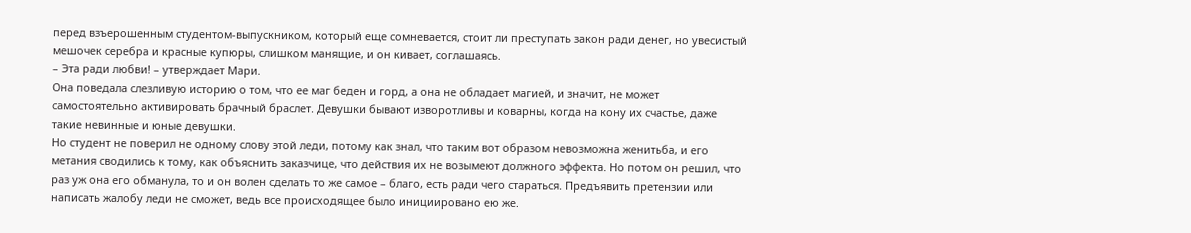перед взъерошенным студентом-выпускником, который еще сомневается, стоит ли преступать закон ради денег, но увесистый мешочек серебра и красные купюры, слишком манящие, и он кивает, соглашаясь.
– Эта ради любви! – утверждает Мари.
Она поведала слезливую историю о том, что ее маг беден и горд, а она не обладает магией, и значит, не может самостоятельно активировать брачный браслет. Девушки бывают изворотливы и коварны, когда на кону их счастье, даже такие невинные и юные девушки.
Но студент не поверил не одному слову этой леди, потому как знал, что таким вот образом невозможна женитьба, и его метания сводились к тому, как объяснить заказчице, что действия их не возымеют должного эффекта. Но потом он решил, что раз уж она его обманула, то и он волен сделать то же самое – благо, есть ради чего стараться. Предъявить претензии или написать жалобу леди не сможет, ведь все происходящее было инициировано ею же.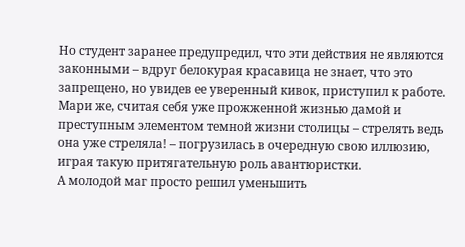Но студент заранее предупредил, что эти действия не являются законными – вдруг белокурая красавица не знает, что это запрещено, но увидев ее уверенный кивок, приступил к работе.
Мари же, считая себя уже прожженной жизнью дамой и преступным элементом темной жизни столицы – стрелять ведь она уже стреляла! – погрузилась в очередную свою иллюзию, играя такую притягательную роль авантюристки.
А молодой маг просто решил уменьшить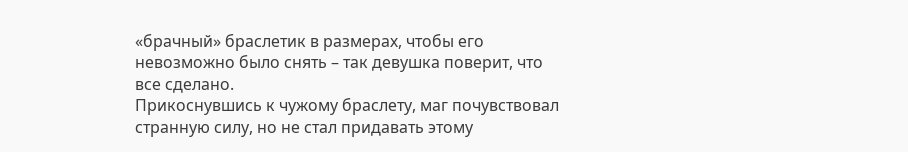«брачный» браслетик в размерах, чтобы его невозможно было снять – так девушка поверит, что все сделано.
Прикоснувшись к чужому браслету, маг почувствовал странную силу, но не стал придавать этому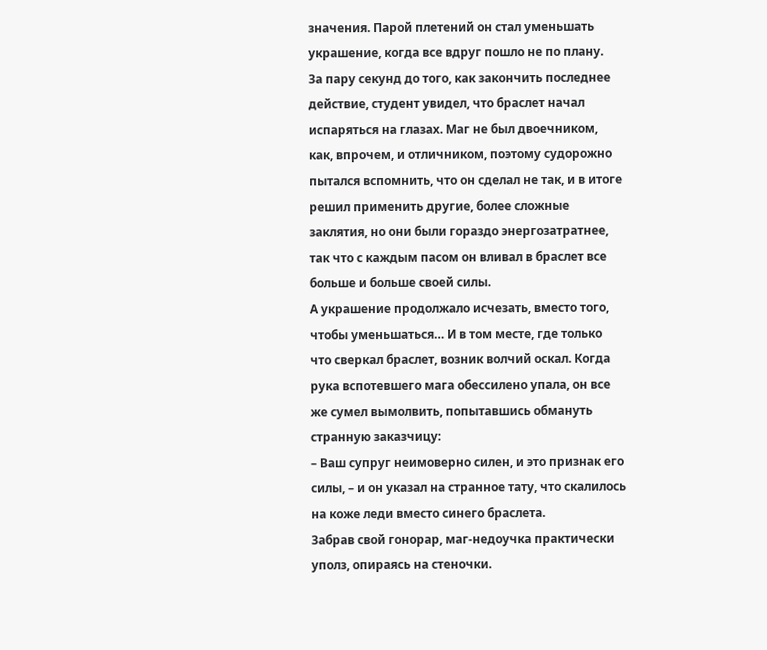значения. Парой плетений он стал уменьшать украшение, когда все вдруг пошло не по плану.
За пару секунд до того, как закончить последнее действие, студент увидел, что браслет начал испаряться на глазах. Маг не был двоечником, как, впрочем, и отличником, поэтому судорожно пытался вспомнить, что он сделал не так, и в итоге решил применить другие, более сложные заклятия, но они были гораздо энергозатратнее, так что с каждым пасом он вливал в браслет все больше и больше своей силы.
А украшение продолжало исчезать, вместо того, чтобы уменьшаться… И в том месте, где только что сверкал браслет, возник волчий оскал. Когда рука вспотевшего мага обессилено упала, он все же сумел вымолвить, попытавшись обмануть странную заказчицу:
– Ваш супруг неимоверно силен, и это признак его силы, – и он указал на странное тату, что скалилось на коже леди вместо синего браслета.
Забрав свой гонорар, маг-недоучка практически уполз, опираясь на стеночки.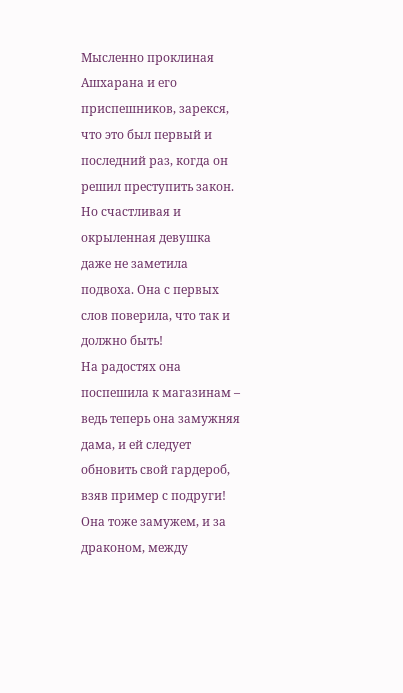Мысленно проклиная Ашхарана и его приспешников, зарекся, что это был первый и последний раз, когда он решил преступить закон.
Но счастливая и окрыленная девушка даже не заметила подвоха. Она с первых слов поверила, что так и должно быть!
На радостях она поспешила к магазинам – ведь теперь она замужняя дама, и ей следует обновить свой гардероб, взяв пример с подруги! Она тоже замужем, и за драконом, между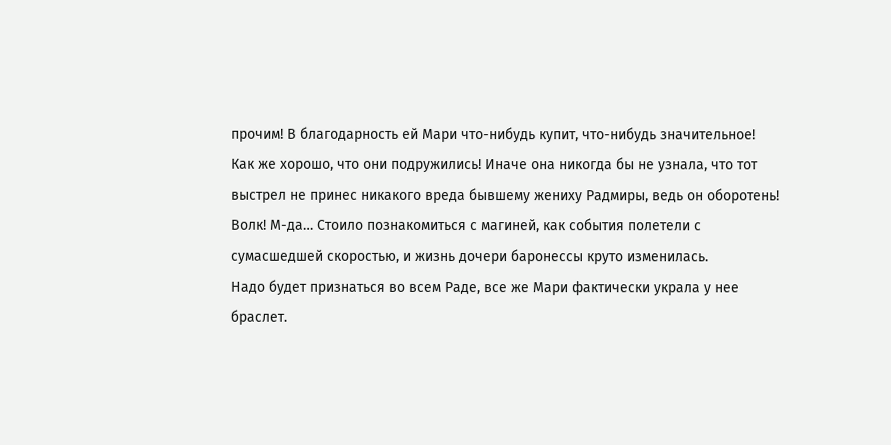прочим! В благодарность ей Мари что-нибудь купит, что-нибудь значительное!
Как же хорошо, что они подружились! Иначе она никогда бы не узнала, что тот выстрел не принес никакого вреда бывшему жениху Радмиры, ведь он оборотень! Волк! М-да… Стоило познакомиться с магиней, как события полетели с сумасшедшей скоростью, и жизнь дочери баронессы круто изменилась.
Надо будет признаться во всем Раде, все же Мари фактически украла у нее браслет.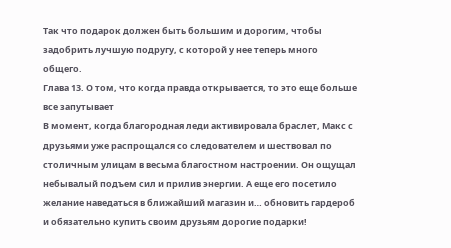Так что подарок должен быть большим и дорогим, чтобы задобрить лучшую подругу, с которой у нее теперь много общего.
Глава 13. О том, что когда правда открывается, то это еще больше все запутывает
В момент, когда благородная леди активировала браслет, Макс с друзьями уже распрощался со следователем и шествовал по столичным улицам в весьма благостном настроении. Он ощущал небывалый подъем сил и прилив энергии. А еще его посетило желание наведаться в ближайший магазин и… обновить гардероб и обязательно купить своим друзьям дорогие подарки!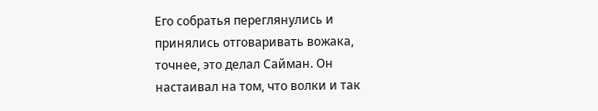Его собратья переглянулись и принялись отговаривать вожака, точнее, это делал Сайман. Он настаивал на том, что волки и так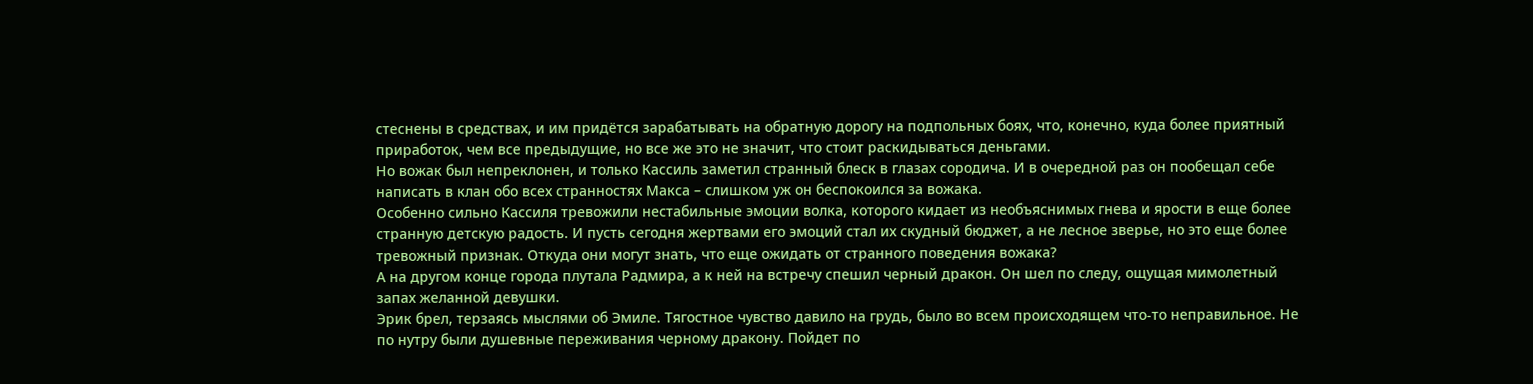стеснены в средствах, и им придётся зарабатывать на обратную дорогу на подпольных боях, что, конечно, куда более приятный приработок, чем все предыдущие, но все же это не значит, что стоит раскидываться деньгами.
Но вожак был непреклонен, и только Кассиль заметил странный блеск в глазах сородича. И в очередной раз он пообещал себе написать в клан обо всех странностях Макса – слишком уж он беспокоился за вожака.
Особенно сильно Кассиля тревожили нестабильные эмоции волка, которого кидает из необъяснимых гнева и ярости в еще более странную детскую радость. И пусть сегодня жертвами его эмоций стал их скудный бюджет, а не лесное зверье, но это еще более тревожный признак. Откуда они могут знать, что еще ожидать от странного поведения вожака?
А на другом конце города плутала Радмира, а к ней на встречу спешил черный дракон. Он шел по следу, ощущая мимолетный запах желанной девушки.
Эрик брел, терзаясь мыслями об Эмиле. Тягостное чувство давило на грудь, было во всем происходящем что-то неправильное. Не по нутру были душевные переживания черному дракону. Пойдет по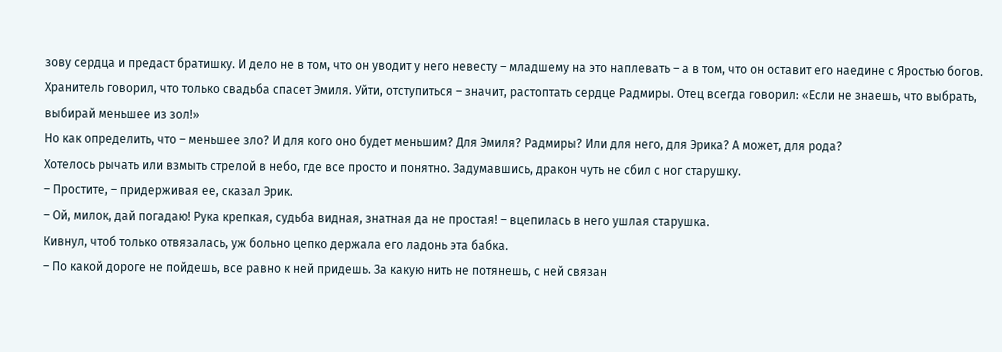зову сердца и предаст братишку. И дело не в том, что он уводит у него невесту – младшему на это наплевать – а в том, что он оставит его наедине с Яростью богов.
Хранитель говорил, что только свадьба спасет Эмиля. Уйти, отступиться – значит, растоптать сердце Радмиры. Отец всегда говорил: «Если не знаешь, что выбрать, выбирай меньшее из зол!»
Но как определить, что – меньшее зло? И для кого оно будет меньшим? Для Эмиля? Радмиры? Или для него, для Эрика? А может, для рода?
Хотелось рычать или взмыть стрелой в небо, где все просто и понятно. Задумавшись, дракон чуть не сбил с ног старушку.
– Простите, – придерживая ее, сказал Эрик.
– Ой, милок, дай погадаю! Рука крепкая, судьба видная, знатная да не простая! – вцепилась в него ушлая старушка.
Кивнул, чтоб только отвязалась, уж больно цепко держала его ладонь эта бабка.
– По какой дороге не пойдешь, все равно к ней придешь. За какую нить не потянешь, с ней связан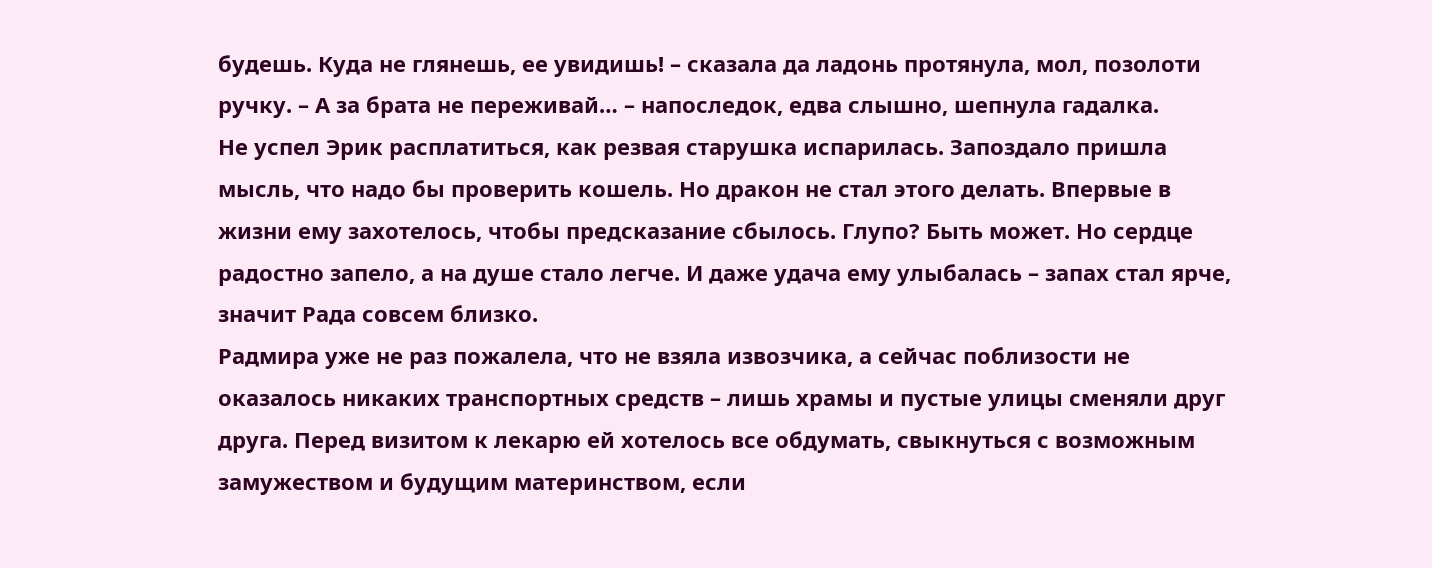будешь. Куда не глянешь, ее увидишь! – сказала да ладонь протянула, мол, позолоти ручку. – А за брата не переживай… – напоследок, едва слышно, шепнула гадалка.
Не успел Эрик расплатиться, как резвая старушка испарилась. Запоздало пришла мысль, что надо бы проверить кошель. Но дракон не стал этого делать. Впервые в жизни ему захотелось, чтобы предсказание сбылось. Глупо? Быть может. Но сердце радостно запело, а на душе стало легче. И даже удача ему улыбалась – запах стал ярче, значит Рада совсем близко.
Радмира уже не раз пожалела, что не взяла извозчика, а сейчас поблизости не оказалось никаких транспортных средств – лишь храмы и пустые улицы сменяли друг друга. Перед визитом к лекарю ей хотелось все обдумать, свыкнуться с возможным замужеством и будущим материнством, если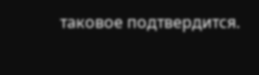таковое подтвердится.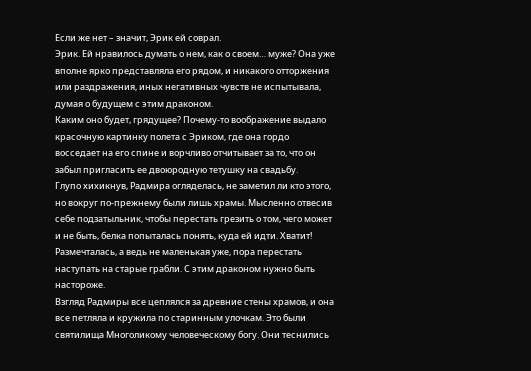Если же нет – значит, Эрик ей соврал.
Эрик. Ей нравилось думать о нем, как о своем… муже? Она уже вполне ярко представляла его рядом, и никакого отторжения или раздражения, иных негативных чувств не испытывала, думая о будущем с этим драконом.
Каким оно будет, грядущее? Почему-то воображение выдало красочную картинку полета с Эриком, где она гордо восседает на его спине и ворчливо отчитывает за то, что он забыл пригласить ее двоюродную тетушку на свадьбу.
Глупо хихикнув, Радмира огляделась, не заметил ли кто этого, но вокруг по-прежнему были лишь храмы. Мысленно отвесив себе подзатыльник, чтобы перестать грезить о том, чего может и не быть, белка попыталась понять, куда ей идти. Хватит! Размечталась, а ведь не маленькая уже, пора перестать наступать на старые грабли. С этим драконом нужно быть настороже.
Взгляд Радмиры все цеплялся за древние стены храмов, и она все петляла и кружила по старинным улочкам. Это были святилища Многоликому человеческому богу. Они теснились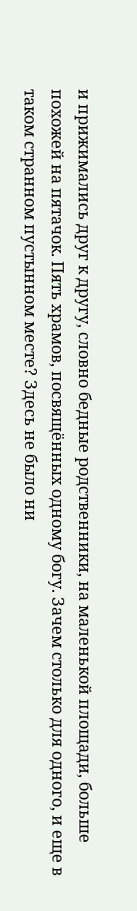и прижимались друг к другу, словно бедные родственники, на маленькой площади, больше похожей на пятачок. Пять храмов, посвящённых одному богу. Зачем столько для одного, и еще в таком странном пустынном месте? Здесь не было ни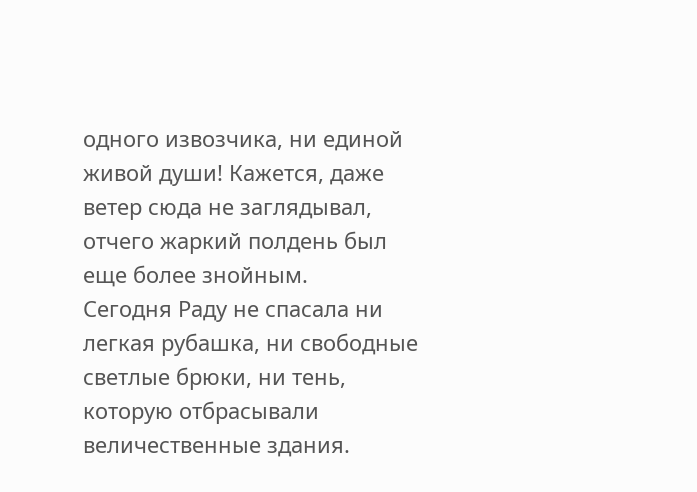одного извозчика, ни единой живой души! Кажется, даже ветер сюда не заглядывал, отчего жаркий полдень был еще более знойным.
Сегодня Раду не спасала ни легкая рубашка, ни свободные светлые брюки, ни тень, которую отбрасывали величественные здания.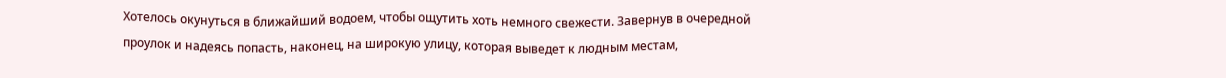Хотелось окунуться в ближайший водоем, чтобы ощутить хоть немного свежести. Завернув в очередной проулок и надеясь попасть, наконец, на широкую улицу, которая выведет к людным местам,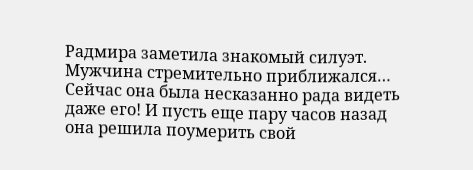Радмира заметила знакомый силуэт.
Мужчина стремительно приближался… Сейчас она была несказанно рада видеть даже его! И пусть еще пару часов назад она решила поумерить свой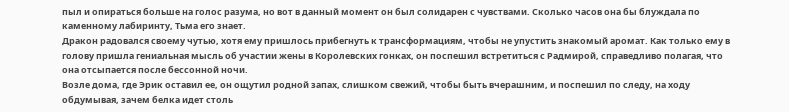пыл и опираться больше на голос разума, но вот в данный момент он был солидарен с чувствами. Сколько часов она бы блуждала по каменному лабиринту, Тьма его знает.
Дракон радовался своему чутью, хотя ему пришлось прибегнуть к трансформациям, чтобы не упустить знакомый аромат. Как только ему в голову пришла гениальная мысль об участии жены в Королевских гонках, он поспешил встретиться с Радмирой, справедливо полагая, что она отсыпается после бессонной ночи.
Возле дома, где Эрик оставил ее, он ощутил родной запах, слишком свежий, чтобы быть вчерашним, и поспешил по следу, на ходу обдумывая, зачем белка идет столь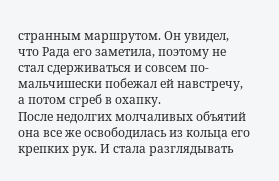странным маршрутом. Он увидел, что Рада его заметила, поэтому не стал сдерживаться и совсем по-мальчишески побежал ей навстречу, а потом сгреб в охапку.
После недолгих молчаливых объятий она все же освободилась из кольца его крепких рук. И стала разглядывать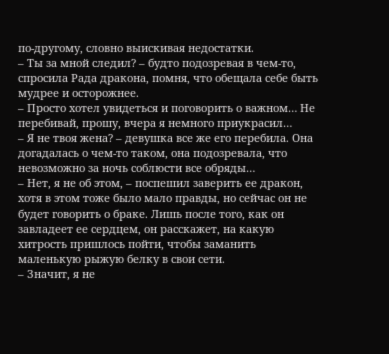по-другому, словно выискивая недостатки.
– Ты за мной следил? – будто подозревая в чем-то, спросила Рада дракона, помня, что обещала себе быть мудрее и осторожнее.
– Просто хотел увидеться и поговорить о важном… Не перебивай, прошу, вчера я немного приукрасил…
– Я не твоя жена? – девушка все же его перебила. Она догадалась о чем-то таком, она подозревала, что невозможно за ночь соблюсти все обряды…
– Нет, я не об этом, – поспешил заверить ее дракон, хотя в этом тоже было мало правды, но сейчас он не будет говорить о браке. Лишь после того, как он завладеет ее сердцем, он расскажет, на какую хитрость пришлось пойти, чтобы заманить маленькую рыжую белку в свои сети.
– Значит, я не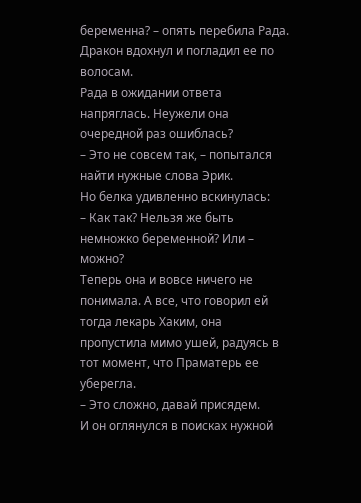беременна? – опять перебила Рада.
Дракон вдохнул и погладил ее по волосам.
Рада в ожидании ответа напряглась. Неужели она очередной раз ошиблась?
– Это не совсем так, – попытался найти нужные слова Эрик.
Но белка удивленно вскинулась:
– Как так? Нельзя же быть немножко беременной? Или – можно?
Теперь она и вовсе ничего не понимала. А все, что говорил ей тогда лекарь Хаким, она пропустила мимо ушей, радуясь в тот момент, что Праматерь ее уберегла.
– Это сложно, давай присядем.
И он оглянулся в поисках нужной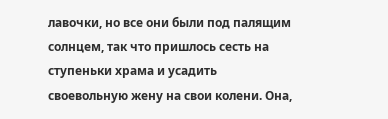лавочки, но все они были под палящим солнцем, так что пришлось сесть на ступеньки храма и усадить своевольную жену на свои колени. Она,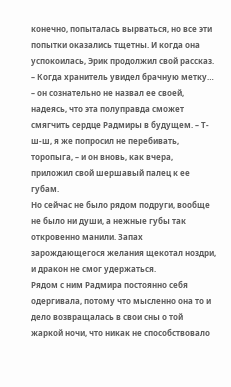конечно, попыталась вырваться, но все эти попытки оказались тщетны. И когда она успокоилась, Эрик продолжил свой рассказ.
– Когда хранитель увидел брачную метку… – он сознательно не назвал ее своей, надеясь, что эта полуправда сможет смягчить сердце Радмиры в будущем. – Т-ш-ш, я же попросил не перебивать, торопыга, – и он вновь, как вчера, приложил свой шершавый палец к ее губам.
Но сейчас не было рядом подруги, вообще не было ни души, а нежные губы так откровенно манили. Запах зарождающегося желания щекотал ноздри, и дракон не смог удержаться.
Рядом с ним Радмира постоянно себя одергивала, потому что мысленно она то и дело возвращалась в свои сны о той жаркой ночи, что никак не способствовало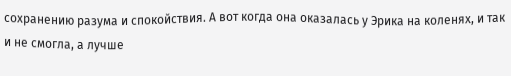сохранению разума и спокойствия. А вот когда она оказалась у Эрика на коленях, и так и не смогла, а лучше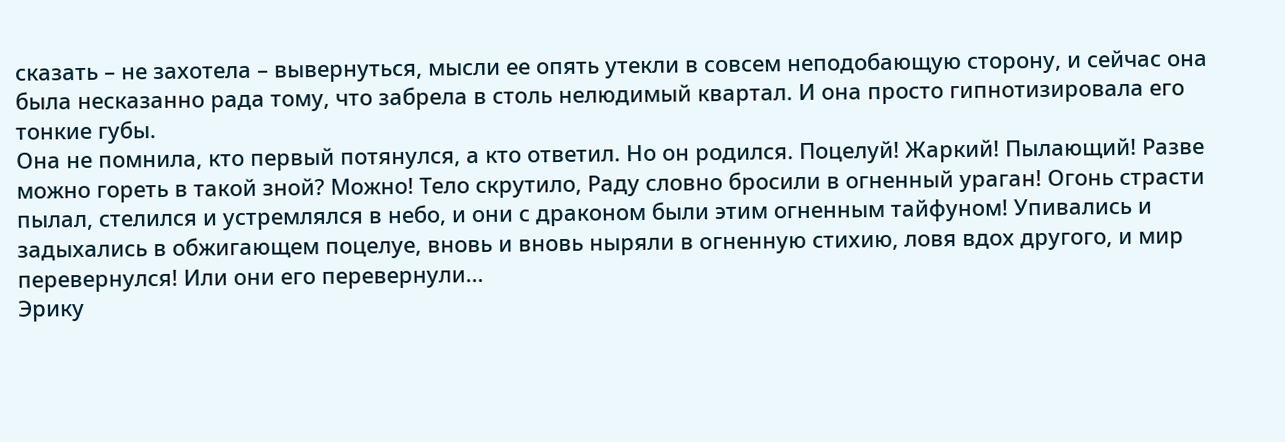сказать – не захотела – вывернуться, мысли ее опять утекли в совсем неподобающую сторону, и сейчас она была несказанно рада тому, что забрела в столь нелюдимый квартал. И она просто гипнотизировала его тонкие губы.
Она не помнила, кто первый потянулся, а кто ответил. Но он родился. Поцелуй! Жаркий! Пылающий! Разве можно гореть в такой зной? Можно! Тело скрутило, Раду словно бросили в огненный ураган! Огонь страсти пылал, стелился и устремлялся в небо, и они с драконом были этим огненным тайфуном! Упивались и задыхались в обжигающем поцелуе, вновь и вновь ныряли в огненную стихию, ловя вдох другого, и мир перевернулся! Или они его перевернули…
Эрику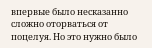впервые было несказанно сложно оторваться от поцелуя. Но это нужно было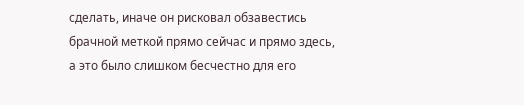сделать, иначе он рисковал обзавестись брачной меткой прямо сейчас и прямо здесь, а это было слишком бесчестно для его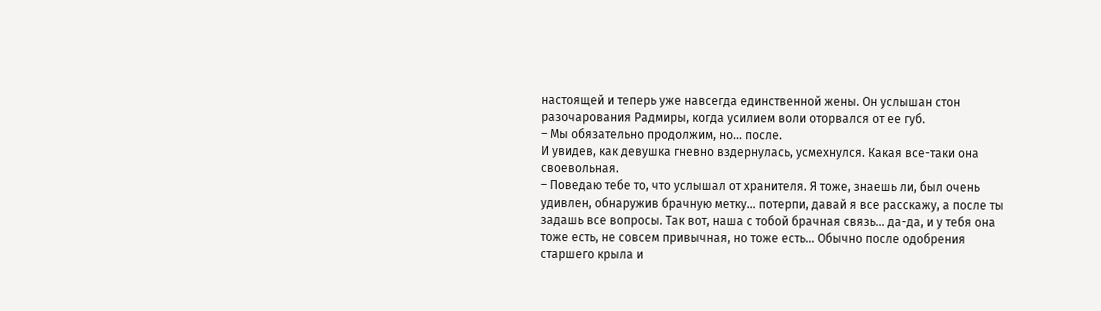настоящей и теперь уже навсегда единственной жены. Он услышан стон разочарования Радмиры, когда усилием воли оторвался от ее губ.
– Мы обязательно продолжим, но… после.
И увидев, как девушка гневно вздернулась, усмехнулся. Какая все-таки она своевольная.
– Поведаю тебе то, что услышал от хранителя. Я тоже, знаешь ли, был очень удивлен, обнаружив брачную метку… потерпи, давай я все расскажу, а после ты задашь все вопросы. Так вот, наша с тобой брачная связь… да-да, и у тебя она тоже есть, не совсем привычная, но тоже есть… Обычно после одобрения старшего крыла и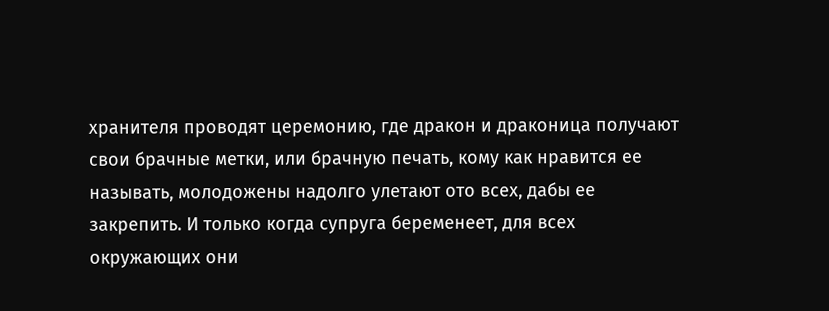хранителя проводят церемонию, где дракон и драконица получают свои брачные метки, или брачную печать, кому как нравится ее называть, молодожены надолго улетают ото всех, дабы ее закрепить. И только когда супруга беременеет, для всех окружающих они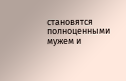становятся полноценными мужем и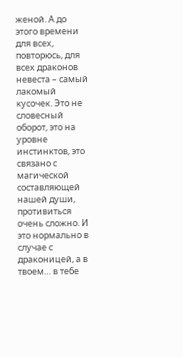женой. А до этого времени для всех, повторюсь, для всех драконов невеста – самый лакомый кусочек. Это не словесный оборот, это на уровне инстинктов, это связано с магической составляющей нашей души, противиться очень сложно. И это нормально в случае с драконицей, а в твоем… в тебе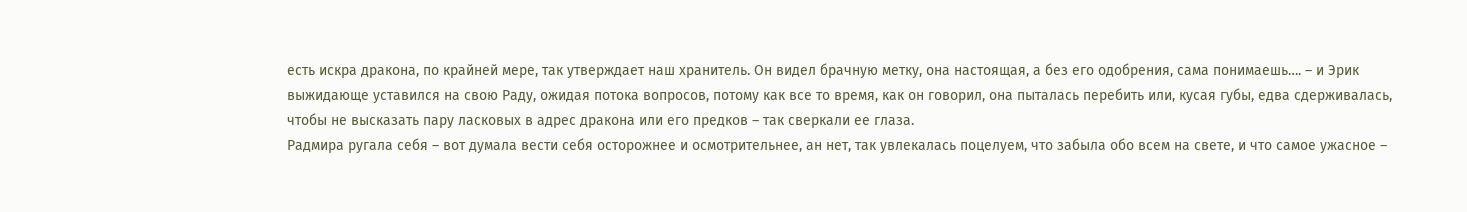есть искра дракона, по крайней мере, так утверждает наш хранитель. Он видел брачную метку, она настоящая, а без его одобрения, сама понимаешь…. – и Эрик выжидающе уставился на свою Раду, ожидая потока вопросов, потому как все то время, как он говорил, она пыталась перебить или, кусая губы, едва сдерживалась, чтобы не высказать пару ласковых в адрес дракона или его предков – так сверкали ее глаза.
Радмира ругала себя – вот думала вести себя осторожнее и осмотрительнее, ан нет, так увлекалась поцелуем, что забыла обо всем на свете, и что самое ужасное –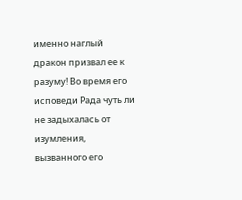именно наглый дракон призвал ее к разуму! Во время его исповеди Рада чуть ли не задыхалась от изумления, вызванного его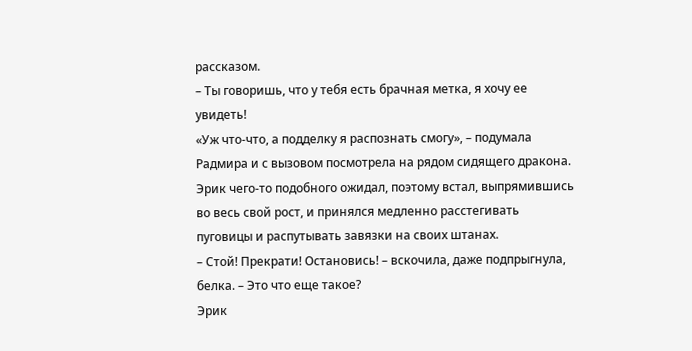рассказом.
– Ты говоришь, что у тебя есть брачная метка, я хочу ее увидеть!
«Уж что-что, а подделку я распознать смогу», – подумала Радмира и с вызовом посмотрела на рядом сидящего дракона.
Эрик чего-то подобного ожидал, поэтому встал, выпрямившись во весь свой рост, и принялся медленно расстегивать пуговицы и распутывать завязки на своих штанах.
– Стой! Прекрати! Остановись! – вскочила, даже подпрыгнула, белка. – Это что еще такое?
Эрик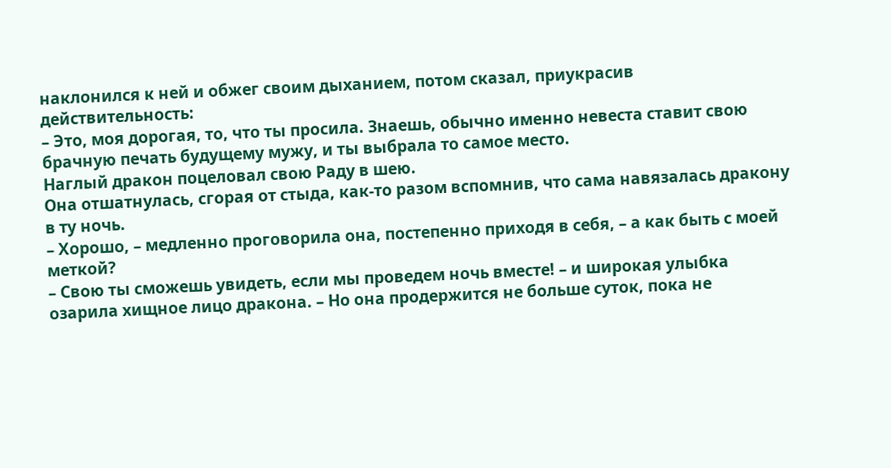наклонился к ней и обжег своим дыханием, потом сказал, приукрасив действительность:
– Это, моя дорогая, то, что ты просила. Знаешь, обычно именно невеста ставит свою брачную печать будущему мужу, и ты выбрала то самое место.
Наглый дракон поцеловал свою Раду в шею.
Она отшатнулась, сгорая от стыда, как-то разом вспомнив, что сама навязалась дракону в ту ночь.
– Хорошо, – медленно проговорила она, постепенно приходя в себя, – а как быть с моей меткой?
– Свою ты сможешь увидеть, если мы проведем ночь вместе! – и широкая улыбка озарила хищное лицо дракона. – Но она продержится не больше суток, пока не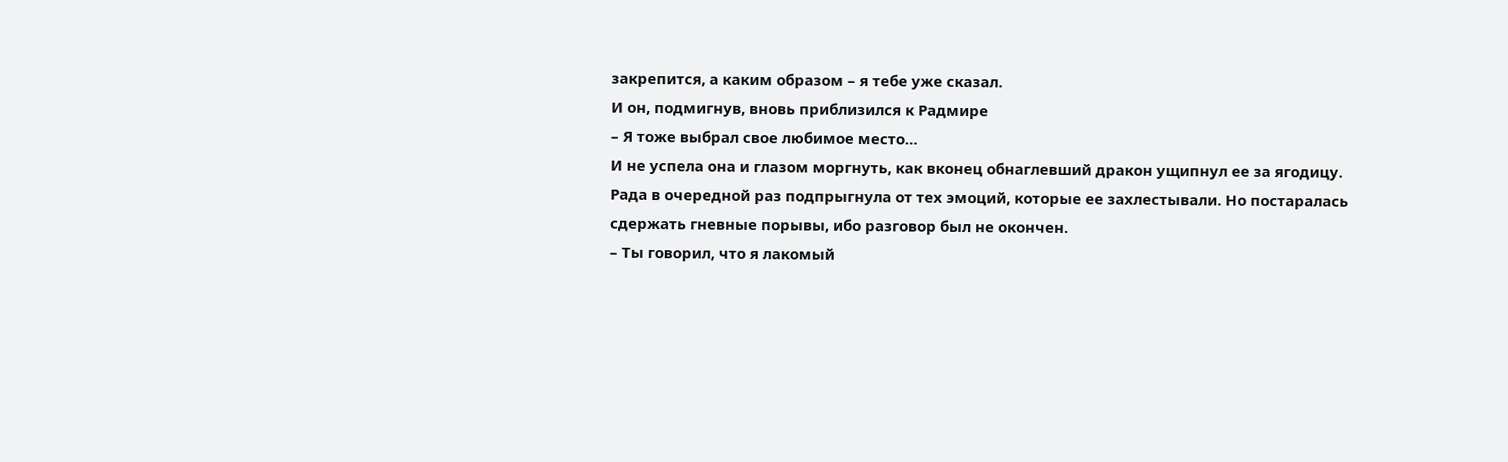закрепится, а каким образом – я тебе уже сказал.
И он, подмигнув, вновь приблизился к Радмире
– Я тоже выбрал свое любимое место…
И не успела она и глазом моргнуть, как вконец обнаглевший дракон ущипнул ее за ягодицу.
Рада в очередной раз подпрыгнула от тех эмоций, которые ее захлестывали. Но постаралась сдержать гневные порывы, ибо разговор был не окончен.
– Ты говорил, что я лакомый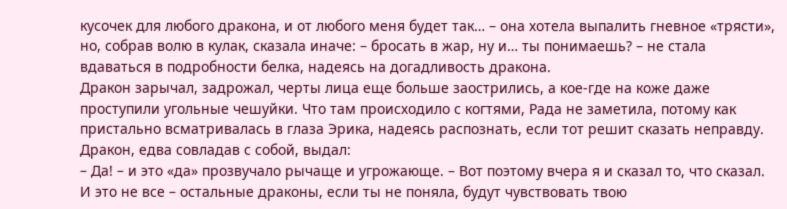кусочек для любого дракона, и от любого меня будет так… – она хотела выпалить гневное «трясти», но, собрав волю в кулак, сказала иначе: – бросать в жар, ну и… ты понимаешь? – не стала вдаваться в подробности белка, надеясь на догадливость дракона.
Дракон зарычал, задрожал, черты лица еще больше заострились, а кое-где на коже даже проступили угольные чешуйки. Что там происходило с когтями, Рада не заметила, потому как пристально всматривалась в глаза Эрика, надеясь распознать, если тот решит сказать неправду. Дракон, едва совладав с собой, выдал:
– Да! – и это «да» прозвучало рычаще и угрожающе. – Вот поэтому вчера я и сказал то, что сказал. И это не все – остальные драконы, если ты не поняла, будут чувствовать твою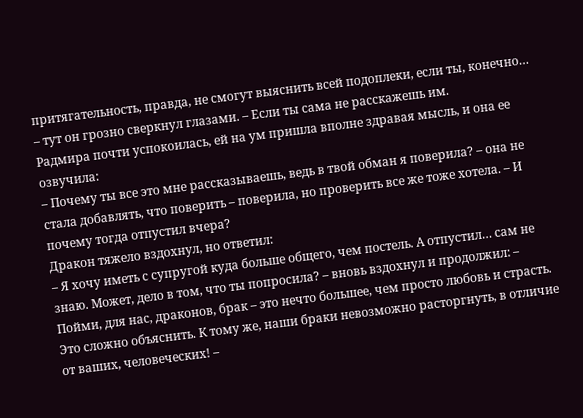притягательность, правда, не смогут выяснить всей подоплеки, если ты, конечно… – тут он грозно сверкнул глазами. – Если ты сама не расскажешь им.
Радмира почти успокоилась, ей на ум пришла вполне здравая мысль, и она ее озвучила:
– Почему ты все это мне рассказываешь, ведь в твой обман я поверила? – она не стала добавлять, что поверить – поверила, но проверить все же тоже хотела. – И почему тогда отпустил вчера?
Дракон тяжело вздохнул, но ответил:
– Я хочу иметь с супругой куда больше общего, чем постель. А отпустил… сам не знаю. Может, дело в том, что ты попросила? – вновь вздохнул и продолжил: – Пойми, для нас, драконов, брак – это нечто большее, чем просто любовь и страсть. Это сложно объяснить. К тому же, наши браки невозможно расторгнуть, в отличие от ваших, человеческих! –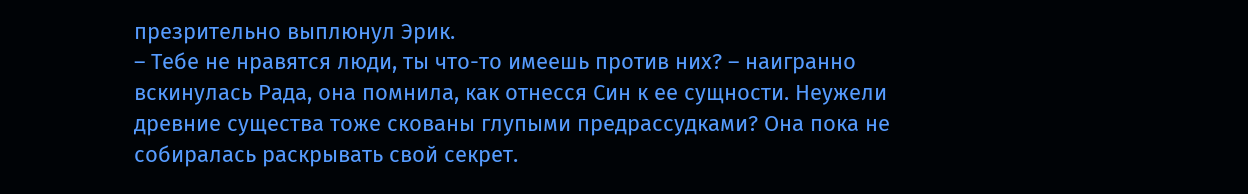презрительно выплюнул Эрик.
– Тебе не нравятся люди, ты что-то имеешь против них? – наигранно вскинулась Рада, она помнила, как отнесся Син к ее сущности. Неужели древние существа тоже скованы глупыми предрассудками? Она пока не собиралась раскрывать свой секрет.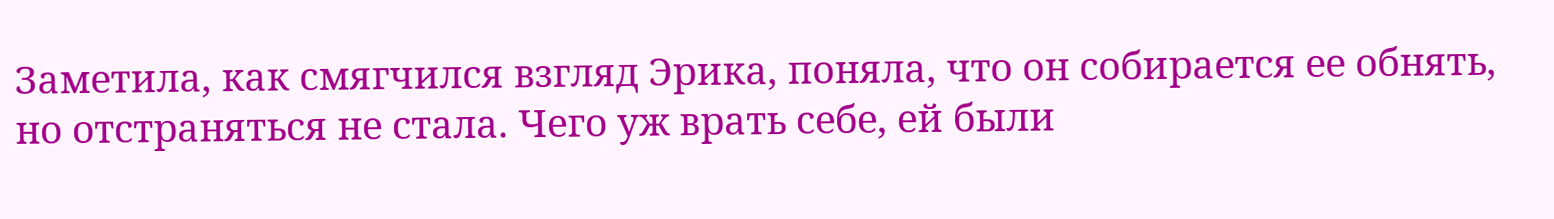Заметила, как смягчился взгляд Эрика, поняла, что он собирается ее обнять, но отстраняться не стала. Чего уж врать себе, ей были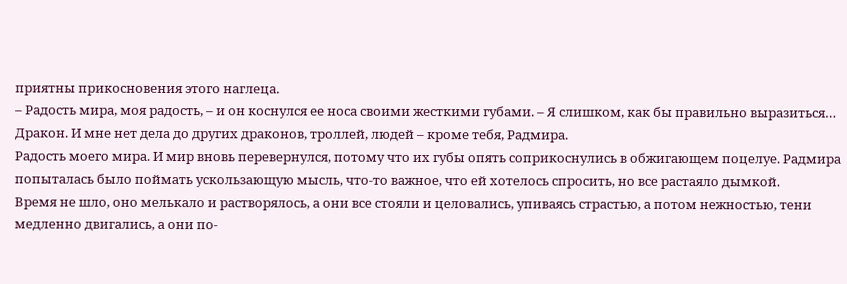приятны прикосновения этого наглеца.
– Радость мира, моя радость, – и он коснулся ее носа своими жесткими губами. – Я слишком, как бы правильно выразиться… Дракон. И мне нет дела до других драконов, троллей, людей – кроме тебя, Радмира.
Радость моего мира. И мир вновь перевернулся, потому что их губы опять соприкоснулись в обжигающем поцелуе. Радмира попыталась было поймать ускользающую мысль, что-то важное, что ей хотелось спросить, но все растаяло дымкой.
Время не шло, оно мелькало и растворялось, а они все стояли и целовались, упиваясь страстью, а потом нежностью, тени медленно двигались, а они по-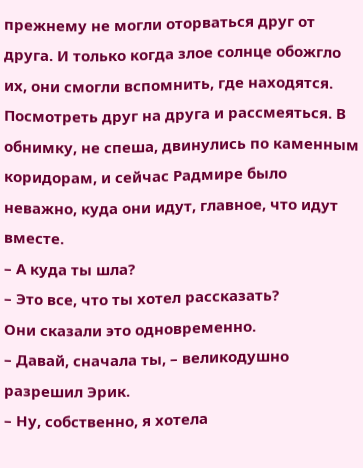прежнему не могли оторваться друг от друга. И только когда злое солнце обожгло их, они смогли вспомнить, где находятся. Посмотреть друг на друга и рассмеяться. В обнимку, не спеша, двинулись по каменным коридорам, и сейчас Радмире было неважно, куда они идут, главное, что идут вместе.
– А куда ты шла?
– Это все, что ты хотел рассказать?
Они сказали это одновременно.
– Давай, сначала ты, – великодушно разрешил Эрик.
– Ну, собственно, я хотела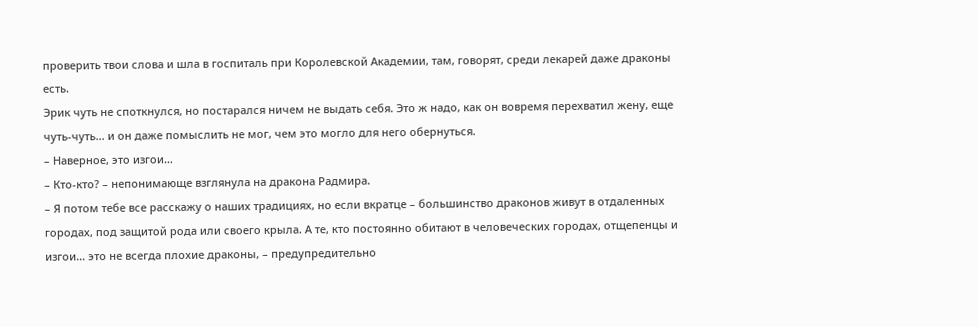проверить твои слова и шла в госпиталь при Королевской Академии, там, говорят, среди лекарей даже драконы есть.
Эрик чуть не споткнулся, но постарался ничем не выдать себя. Это ж надо, как он вовремя перехватил жену, еще чуть-чуть… и он даже помыслить не мог, чем это могло для него обернуться.
– Наверное, это изгои…
– Кто-кто? – непонимающе взглянула на дракона Радмира.
– Я потом тебе все расскажу о наших традициях, но если вкратце – большинство драконов живут в отдаленных городах, под защитой рода или своего крыла. А те, кто постоянно обитают в человеческих городах, отщепенцы и изгои… это не всегда плохие драконы, – предупредительно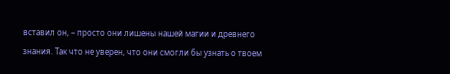вставил он, – просто они лишены нашей магии и древнего знания. Так что не уверен, что они смогли бы узнать о твоем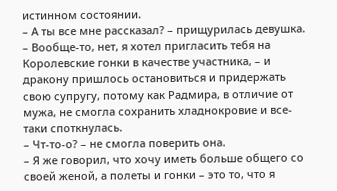истинном состоянии.
– А ты все мне рассказал? – прищурилась девушка.
– Вообще-то, нет, я хотел пригласить тебя на Королевские гонки в качестве участника, – и дракону пришлось остановиться и придержать свою супругу, потому как Радмира, в отличие от мужа, не смогла сохранить хладнокровие и все-таки споткнулась.
– Чт-то-о? – не смогла поверить она.
– Я же говорил, что хочу иметь больше общего со своей женой, а полеты и гонки – это то, что я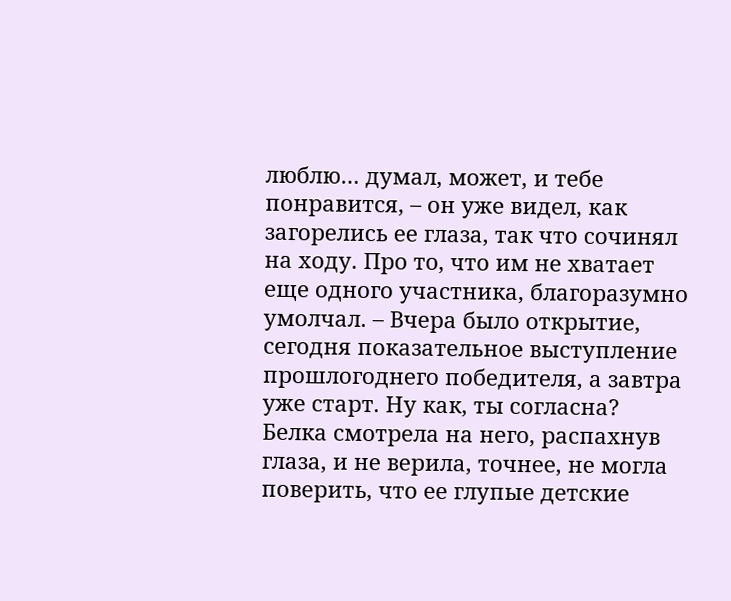люблю… думал, может, и тебе понравится, – он уже видел, как загорелись ее глаза, так что сочинял на ходу. Про то, что им не хватает еще одного участника, благоразумно умолчал. – Вчера было открытие, сегодня показательное выступление прошлогоднего победителя, а завтра уже старт. Ну как, ты согласна?
Белка смотрела на него, распахнув глаза, и не верила, точнее, не могла поверить, что ее глупые детские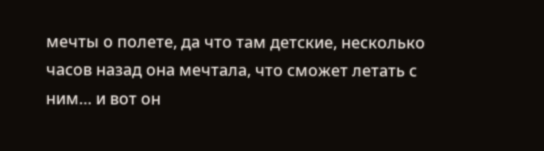мечты о полете, да что там детские, несколько часов назад она мечтала, что сможет летать с ним… и вот он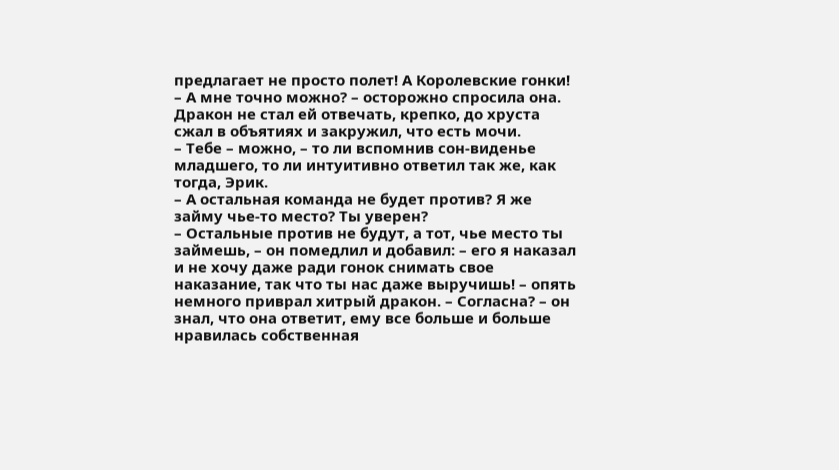предлагает не просто полет! А Королевские гонки!
– А мне точно можно? – осторожно спросила она.
Дракон не стал ей отвечать, крепко, до хруста сжал в объятиях и закружил, что есть мочи.
– Тебе – можно, – то ли вспомнив сон-виденье младшего, то ли интуитивно ответил так же, как тогда, Эрик.
– А остальная команда не будет против? Я же займу чье-то место? Ты уверен?
– Остальные против не будут, а тот, чье место ты займешь, – он помедлил и добавил: – его я наказал и не хочу даже ради гонок снимать свое наказание, так что ты нас даже выручишь! – опять немного приврал хитрый дракон. – Согласна? – он знал, что она ответит, ему все больше и больше нравилась собственная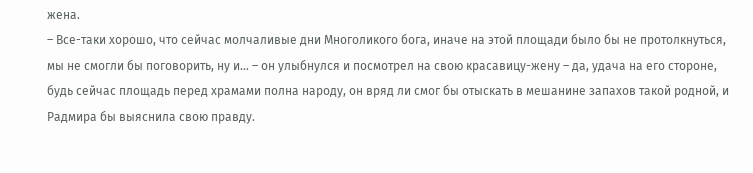жена.
– Все-таки хорошо, что сейчас молчаливые дни Многоликого бога, иначе на этой площади было бы не протолкнуться, мы не смогли бы поговорить, ну и… – он улыбнулся и посмотрел на свою красавицу-жену – да, удача на его стороне, будь сейчас площадь перед храмами полна народу, он вряд ли смог бы отыскать в мешанине запахов такой родной, и Радмира бы выяснила свою правду.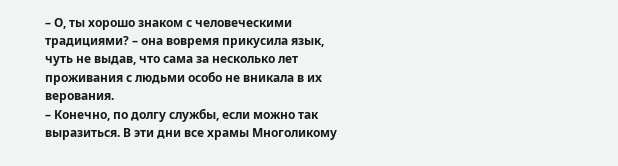– О, ты хорошо знаком с человеческими традициями? – она вовремя прикусила язык, чуть не выдав, что сама за несколько лет проживания с людьми особо не вникала в их верования.
– Конечно, по долгу службы, если можно так выразиться. В эти дни все храмы Многоликому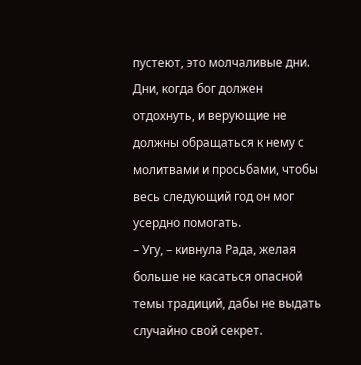пустеют, это молчаливые дни. Дни, когда бог должен отдохнуть, и верующие не должны обращаться к нему с молитвами и просьбами, чтобы весь следующий год он мог усердно помогать.
– Угу, – кивнула Рада, желая больше не касаться опасной темы традиций, дабы не выдать случайно свой секрет.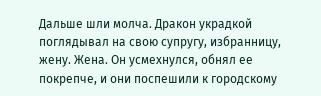Дальше шли молча. Дракон украдкой поглядывал на свою супругу, избранницу, жену. Жена. Он усмехнулся, обнял ее покрепче, и они поспешили к городскому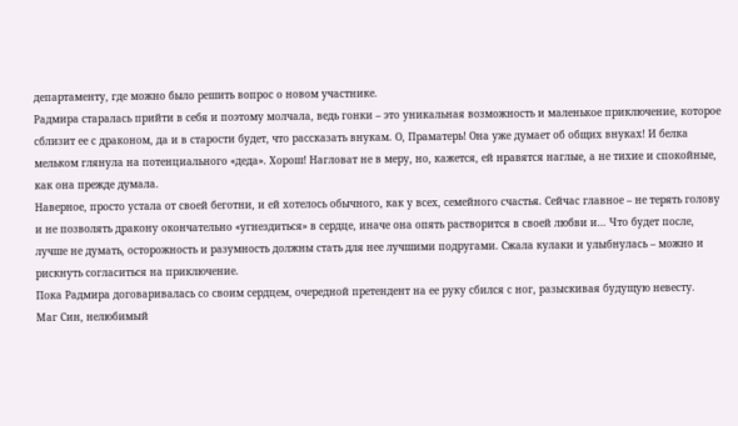департаменту, где можно было решить вопрос о новом участнике.
Радмира старалась прийти в себя и поэтому молчала, ведь гонки – это уникальная возможность и маленькое приключение, которое сблизит ее с драконом, да и в старости будет, что рассказать внукам. О, Праматерь! Она уже думает об общих внуках! И белка мельком глянула на потенциального «деда». Хорош! Нагловат не в меру, но, кажется, ей нравятся наглые, а не тихие и спокойные, как она прежде думала.
Наверное, просто устала от своей беготни, и ей хотелось обычного, как у всех, семейного счастья. Сейчас главное – не терять голову и не позволять дракону окончательно «угнездиться» в сердце, иначе она опять растворится в своей любви и… Что будет после, лучше не думать, осторожность и разумность должны стать для нее лучшими подругами. Сжала кулаки и улыбнулась – можно и рискнуть согласиться на приключение.
Пока Радмира договаривалась со своим сердцем, очередной претендент на ее руку сбился с ног, разыскивая будущую невесту.
Маг Син, нелюбимый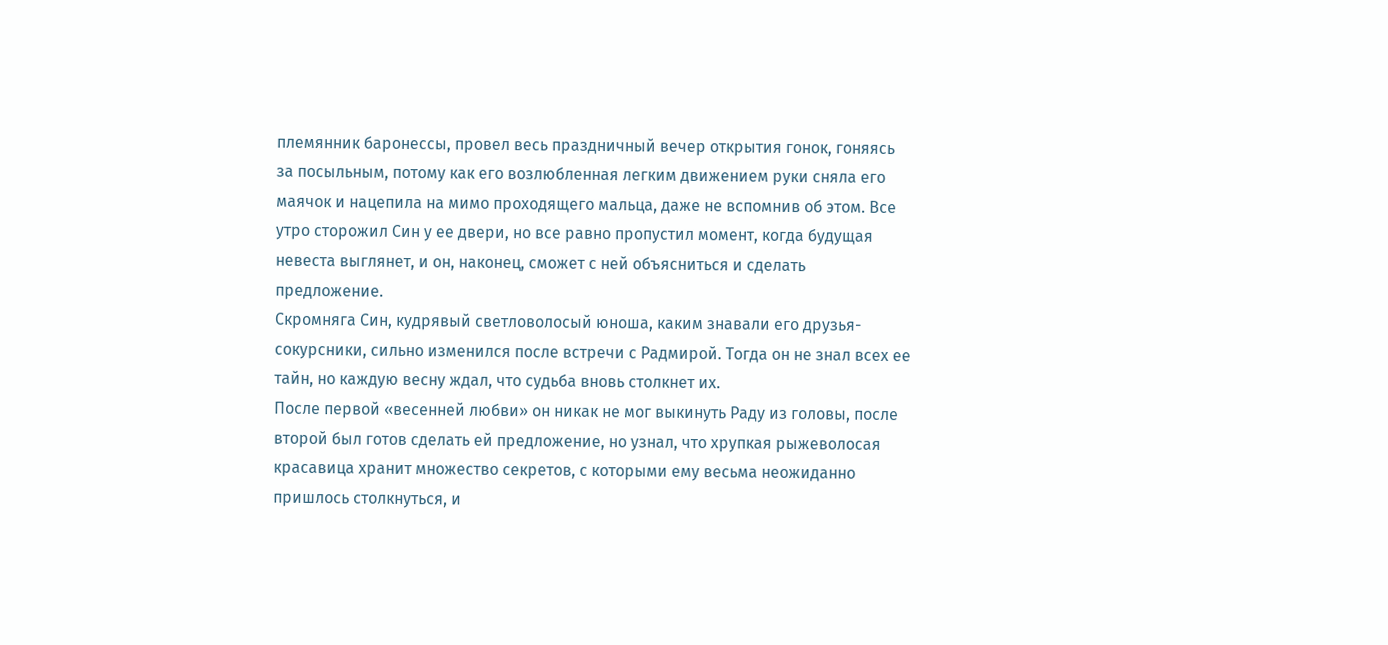племянник баронессы, провел весь праздничный вечер открытия гонок, гоняясь за посыльным, потому как его возлюбленная легким движением руки сняла его маячок и нацепила на мимо проходящего мальца, даже не вспомнив об этом. Все утро сторожил Син у ее двери, но все равно пропустил момент, когда будущая невеста выглянет, и он, наконец, сможет с ней объясниться и сделать предложение.
Скромняга Син, кудрявый светловолосый юноша, каким знавали его друзья-сокурсники, сильно изменился после встречи с Радмирой. Тогда он не знал всех ее тайн, но каждую весну ждал, что судьба вновь столкнет их.
После первой «весенней любви» он никак не мог выкинуть Раду из головы, после второй был готов сделать ей предложение, но узнал, что хрупкая рыжеволосая красавица хранит множество секретов, с которыми ему весьма неожиданно пришлось столкнуться, и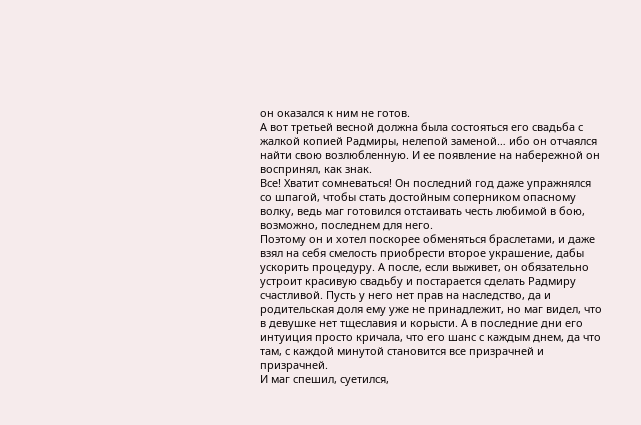он оказался к ним не готов.
А вот третьей весной должна была состояться его свадьба с жалкой копией Радмиры, нелепой заменой… ибо он отчаялся найти свою возлюбленную. И ее появление на набережной он воспринял, как знак.
Все! Хватит сомневаться! Он последний год даже упражнялся со шпагой, чтобы стать достойным соперником опасному волку, ведь маг готовился отстаивать честь любимой в бою, возможно, последнем для него.
Поэтому он и хотел поскорее обменяться браслетами, и даже взял на себя смелость приобрести второе украшение, дабы ускорить процедуру. А после, если выживет, он обязательно устроит красивую свадьбу и постарается сделать Радмиру счастливой. Пусть у него нет прав на наследство, да и родительская доля ему уже не принадлежит, но маг видел, что в девушке нет тщеславия и корысти. А в последние дни его интуиция просто кричала, что его шанс с каждым днем, да что там, с каждой минутой становится все призрачней и призрачней.
И маг спешил, суетился,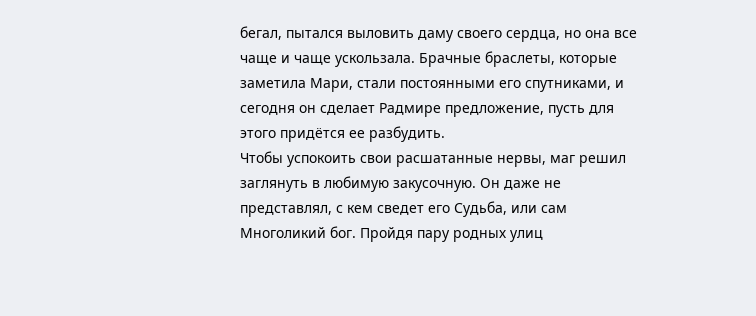бегал, пытался выловить даму своего сердца, но она все чаще и чаще ускользала. Брачные браслеты, которые заметила Мари, стали постоянными его спутниками, и сегодня он сделает Радмире предложение, пусть для этого придётся ее разбудить.
Чтобы успокоить свои расшатанные нервы, маг решил заглянуть в любимую закусочную. Он даже не представлял, с кем сведет его Судьба, или сам Многоликий бог. Пройдя пару родных улиц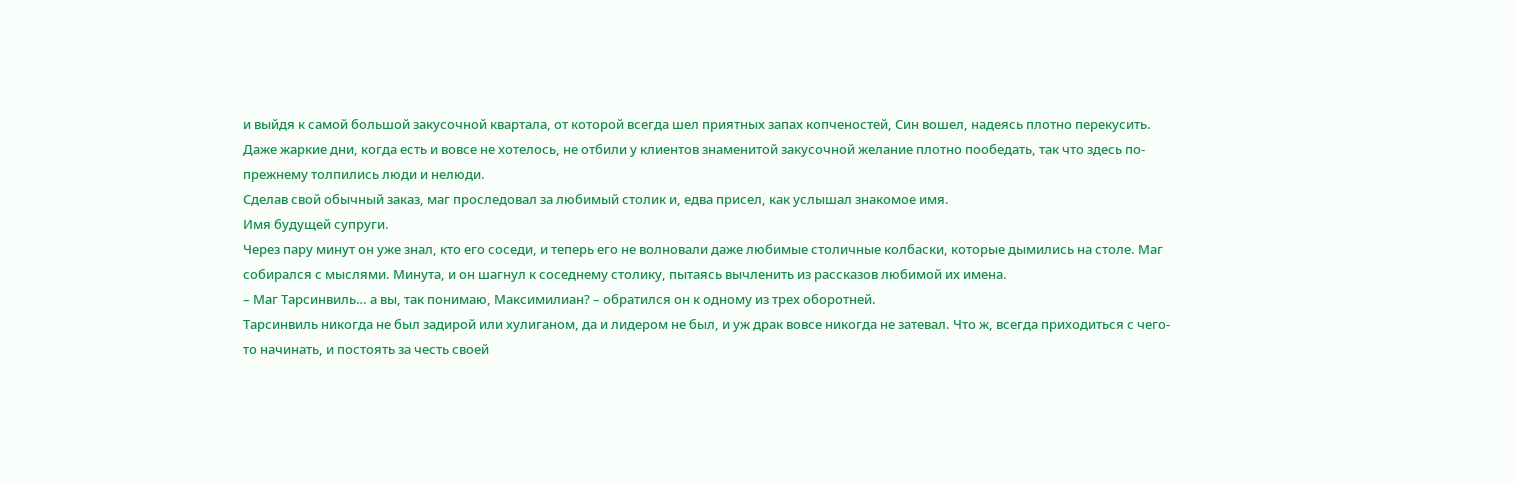и выйдя к самой большой закусочной квартала, от которой всегда шел приятных запах копченостей, Син вошел, надеясь плотно перекусить. Даже жаркие дни, когда есть и вовсе не хотелось, не отбили у клиентов знаменитой закусочной желание плотно пообедать, так что здесь по-прежнему толпились люди и нелюди.
Сделав свой обычный заказ, маг проследовал за любимый столик и, едва присел, как услышал знакомое имя.
Имя будущей супруги.
Через пару минут он уже знал, кто его соседи, и теперь его не волновали даже любимые столичные колбаски, которые дымились на столе. Маг собирался с мыслями. Минута, и он шагнул к соседнему столику, пытаясь вычленить из рассказов любимой их имена.
– Маг Тарсинвиль… а вы, так понимаю, Максимилиан? – обратился он к одному из трех оборотней.
Тарсинвиль никогда не был задирой или хулиганом, да и лидером не был, и уж драк вовсе никогда не затевал. Что ж, всегда приходиться с чего-то начинать, и постоять за честь своей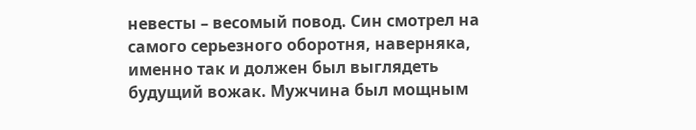невесты – весомый повод. Син смотрел на самого серьезного оборотня, наверняка, именно так и должен был выглядеть будущий вожак. Мужчина был мощным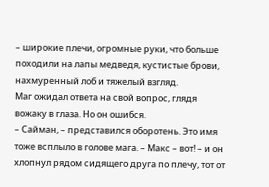– широкие плечи, огромные руки, что больше походили на лапы медведя, кустистые брови, нахмуренный лоб и тяжелый взгляд.
Маг ожидал ответа на свой вопрос, глядя вожаку в глаза. Но он ошибся.
– Сайман, – представился оборотень. Это имя тоже всплыло в голове мага. – Макс – вот! – и он хлопнул рядом сидящего друга по плечу, тот от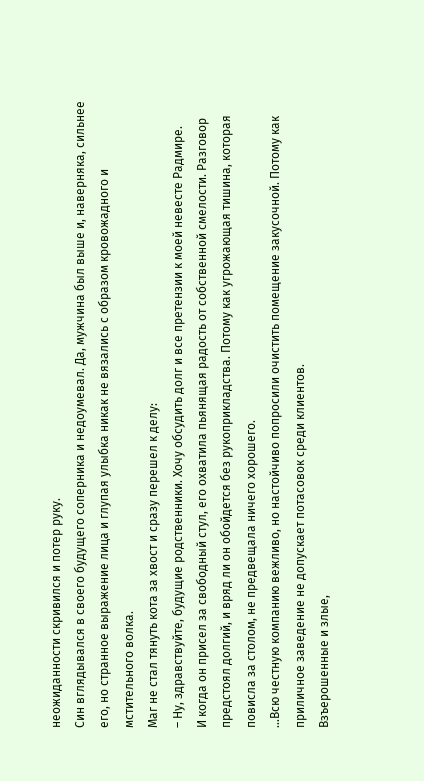неожиданности скривился и потер руку.
Син вглядывался в своего будущего соперника и недоумевал. Да, мужчина был выше и, наверняка, сильнее его, но странное выражение лица и глупая улыбка никак не вязались с образом кровожадного и мстительного волка.
Маг не стал тянуть кота за хвост и сразу перешел к делу:
– Ну, здравствуйте, будущие родственники. Хочу обсудить долг и все претензии к моей невесте Радмире.
И когда он присел за свободный стул, его охватила пьянящая радость от собственной смелости. Разговор предстоял долгий, и вряд ли он обойдется без рукоприкладства. Потому как угрожающая тишина, которая повисла за столом, не предвещала ничего хорошего.
…Всю честную компанию вежливо, но настойчиво попросили очистить помещение закусочной. Потому как приличное заведение не допускает потасовок среди клиентов.
Взъерошенные и злые,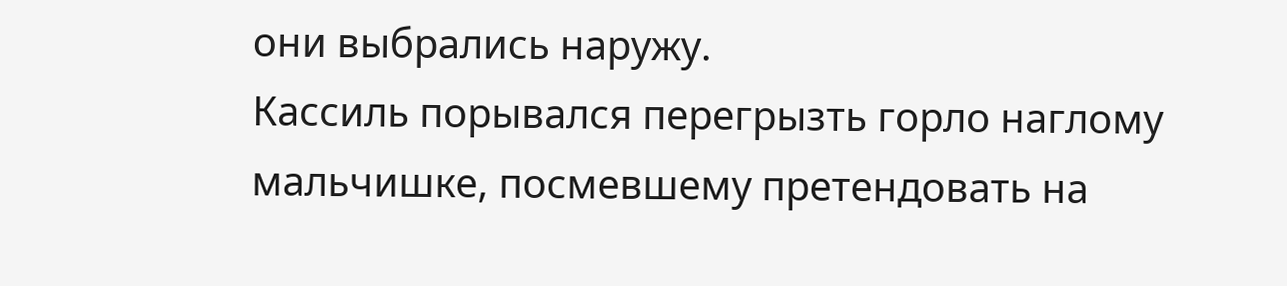они выбрались наружу.
Кассиль порывался перегрызть горло наглому мальчишке, посмевшему претендовать на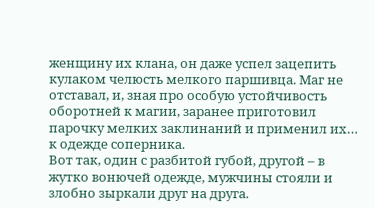женщину их клана, он даже успел зацепить кулаком челюсть мелкого паршивца. Маг не отставал, и, зная про особую устойчивость оборотней к магии, заранее приготовил парочку мелких заклинаний и применил их… к одежде соперника.
Вот так, один с разбитой губой, другой – в жутко вонючей одежде, мужчины стояли и злобно зыркали друг на друга.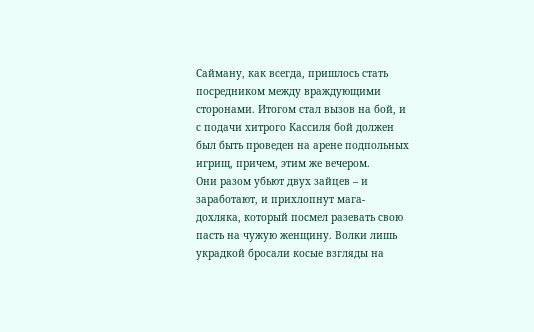Сайману, как всегда, пришлось стать посредником между враждующими сторонами. Итогом стал вызов на бой, и с подачи хитрого Кассиля бой должен был быть проведен на арене подпольных игрищ, причем, этим же вечером.
Они разом убьют двух зайцев – и заработают, и прихлопнут мага-дохляка, который посмел разевать свою пасть на чужую женщину. Волки лишь украдкой бросали косые взгляды на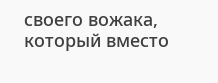своего вожака, который вместо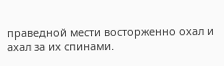праведной мести восторженно охал и ахал за их спинами.